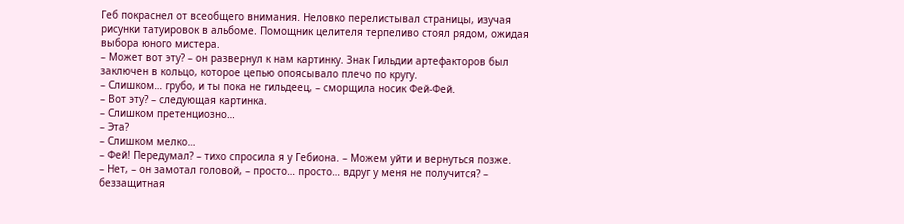Геб покраснел от всеобщего внимания. Неловко перелистывал страницы, изучая рисунки татуировок в альбоме. Помощник целителя терпеливо стоял рядом, ожидая выбора юного мистера.
– Может вот эту? – он развернул к нам картинку. Знак Гильдии артефакторов был заключен в кольцо, которое цепью опоясывало плечо по кругу.
– Слишком… грубо, и ты пока не гильдеец, – сморщила носик Фей-Фей.
– Вот эту? – следующая картинка.
– Слишком претенциозно…
– Эта?
– Слишком мелко…
– Фей! Передумал? – тихо спросила я у Гебиона. – Можем уйти и вернуться позже.
– Нет, – он замотал головой, – просто… просто… вдруг у меня не получится? – беззащитная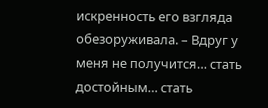искренность его взгляда обезоруживала. – Вдруг у меня не получится… стать достойным… стать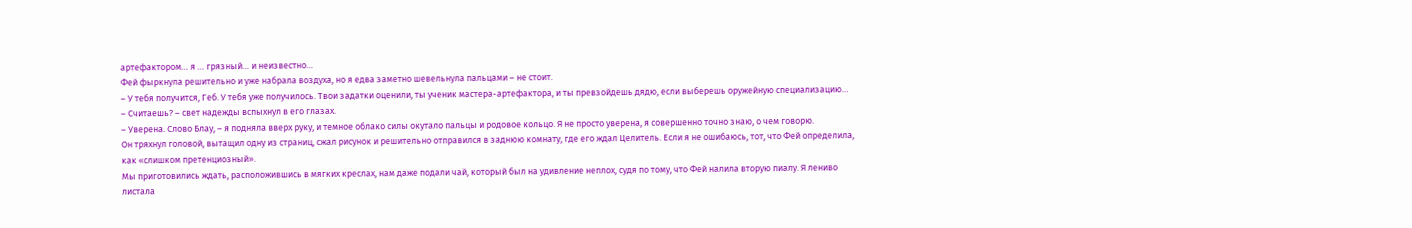артефактором… я … грязный… и неизвестно…
Фей фыркнула решительно и уже набрала воздуха, но я едва заметно шевельнула пальцами – не стоит.
– У тебя получится, Геб. У тебя уже получилось. Твои задатки оценили, ты ученик мастера-артефактора, и ты превзойдешь дядю, если выберешь оружейную специализацию…
– Считаешь? – свет надежды вспыхнул в его глазах.
– Уверена. Слово Блау, – я подняла вверх руку, и темное облако силы окутало пальцы и родовое кольцо. Я не просто уверена, я совершенно точно знаю, о чем говорю.
Он тряхнул головой, вытащил одну из страниц, сжал рисунок и решительно отправился в заднюю комнату, где его ждал Целитель. Если я не ошибаюсь, тот, что Фей определила, как «слишком претенциозный».
Мы приготовились ждать, расположившись в мягких креслах, нам даже подали чай, который был на удивление неплох, судя по тому, что Фей налила вторую пиалу. Я лениво листала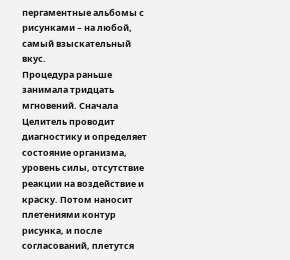пергаментные альбомы с рисунками – на любой, самый взыскательный вкус.
Процедура раньше занимала тридцать мгновений. Сначала Целитель проводит диагностику и определяет состояние организма, уровень силы, отсутствие реакции на воздействие и краску. Потом наносит плетениями контур рисунка, и после согласований, плетутся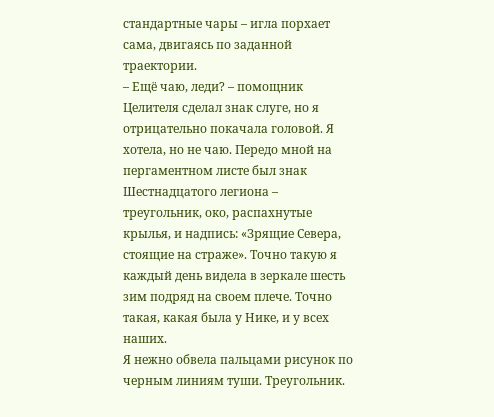стандартные чары – игла порхает сама, двигаясь по заданной траектории.
– Ещё чаю, леди? – помощник Целителя сделал знак слуге, но я отрицательно покачала головой. Я хотела, но не чаю. Передо мной на пергаментном листе был знак Шестнадцатого легиона – треугольник, око, распахнутые крылья, и надпись: «Зрящие Севера, стоящие на страже». Точно такую я каждый день видела в зеркале шесть зим подряд на своем плече. Точно такая, какая была у Нике, и у всех наших.
Я нежно обвела пальцами рисунок по черным линиям туши. Треугольник.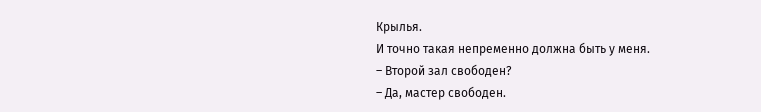Крылья.
И точно такая непременно должна быть у меня.
– Второй зал свободен?
– Да, мастер свободен.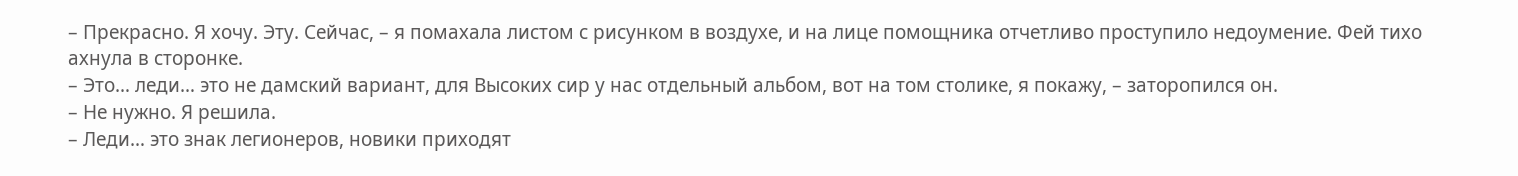– Прекрасно. Я хочу. Эту. Сейчас, – я помахала листом с рисунком в воздухе, и на лице помощника отчетливо проступило недоумение. Фей тихо ахнула в сторонке.
– Это… леди… это не дамский вариант, для Высоких сир у нас отдельный альбом, вот на том столике, я покажу, – заторопился он.
– Не нужно. Я решила.
– Леди… это знак легионеров, новики приходят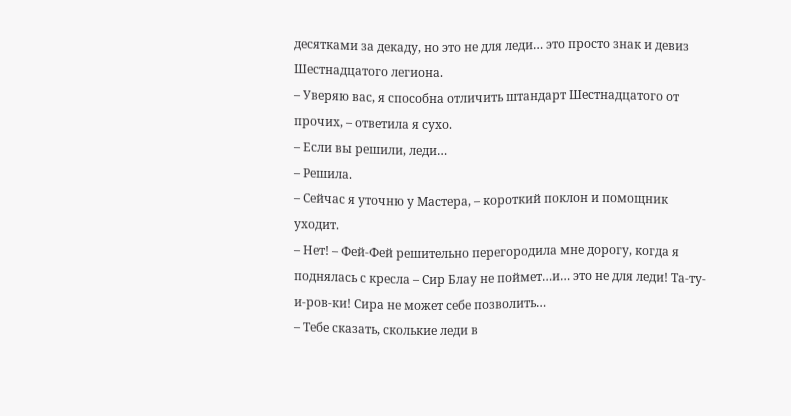десятками за декаду, но это не для леди… это просто знак и девиз Шестнадцатого легиона.
– Уверяю вас, я способна отличить штандарт Шестнадцатого от прочих, – ответила я сухо.
– Если вы решили, леди…
– Решила.
– Сейчас я уточню у Мастера, – короткий поклон и помощник уходит.
– Нет! – Фей-Фей решительно перегородила мне дорогу, когда я поднялась с кресла – Сир Блау не поймет…и… это не для леди! Та-ту-и-ров-ки! Сира не может себе позволить…
– Тебе сказать, сколькие леди в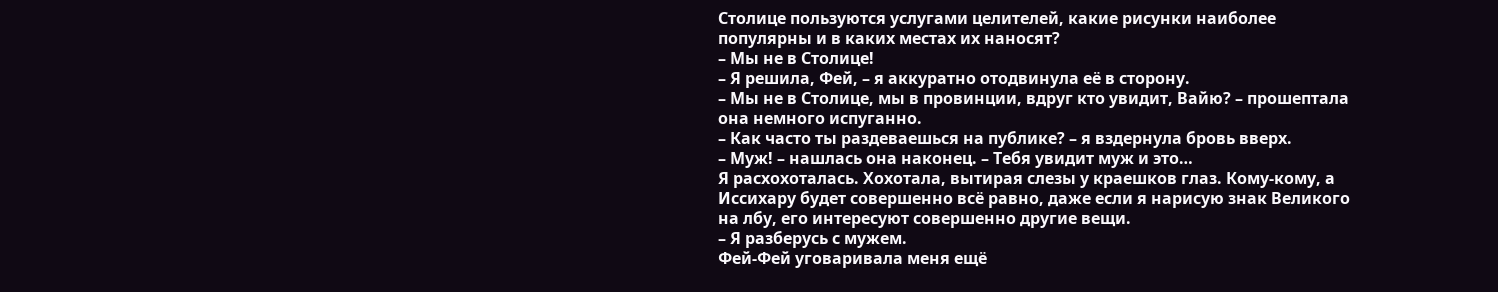Столице пользуются услугами целителей, какие рисунки наиболее популярны и в каких местах их наносят?
– Мы не в Столице!
– Я решила, Фей, – я аккуратно отодвинула её в сторону.
– Мы не в Столице, мы в провинции, вдруг кто увидит, Вайю? – прошептала она немного испуганно.
– Как часто ты раздеваешься на публике? – я вздернула бровь вверх.
– Муж! – нашлась она наконец. – Тебя увидит муж и это…
Я расхохоталась. Хохотала, вытирая слезы у краешков глаз. Кому-кому, а Иссихару будет совершенно всё равно, даже если я нарисую знак Великого на лбу, его интересуют совершенно другие вещи.
– Я разберусь с мужем.
Фей-Фей уговаривала меня ещё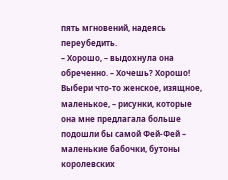пять мгновений, надеясь переубедить.
– Хорошо, – выдохнула она обреченно. – Хочешь? Хорошо! Выбери что-то женское, изящное, маленькое, – рисунки, которые она мне предлагала больше подошли бы самой Фей-Фей – маленькие бабочки, бутоны королевских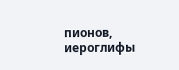пионов, иероглифы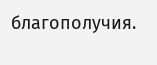благополучия.